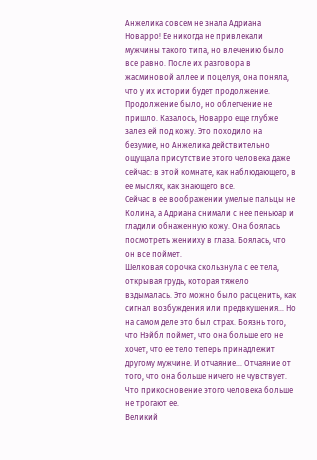Анжелика совсем не знала Адриана Новарро! Ее никогда не привлекали мужчины такого типа, но влечению было все равно. После их разговора в жасминовой аллее и поцелуя, она поняла, что у их истории будет продолжение.
Продолжение было, но облегчение не пришло. Казалось, Новарро еще глубже залез ей под кожу. Это походило на безумие, но Анжелика действительно ощущала присутствие этого человека даже сейчас: в этой комнате, как наблюдающего, в ее мыслях, как знающего все.
Сейчас в ее воображении умелые пальцы не Колина, а Адриана снимали с нее пеньюар и гладили обнаженную кожу. Она боялась посмотреть женииху в глаза. Боялась, что он все поймет.
Шелковая сорочка скользнула с ее тела, открывая грудь, которая тяжело вздымалась. Это можно было расценить, как сигнал возбуждения или предвкушения… Но на самом деле это был страх. Боязнь того, что Нэйбл поймет, что она больше его не хочет, что ее тело теперь принадлежит другому мужчине. И отчаяние… Отчаяние от того, что она больше ничего не чувствует. Что прикосновение этого человека больше не трогают ее.
Великий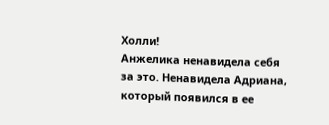Холли!
Анжелика ненавидела себя за это. Ненавидела Адриана, который появился в ее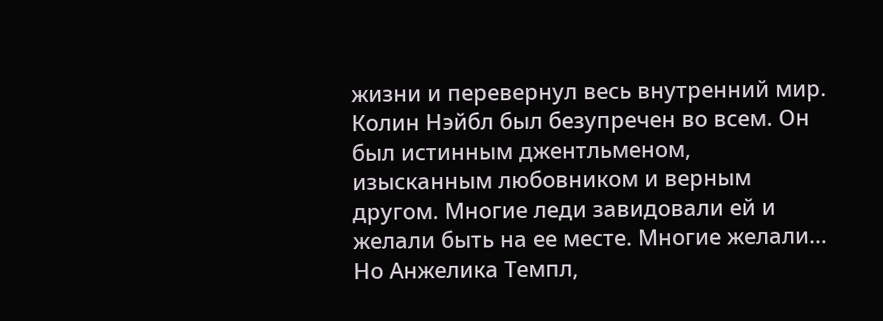жизни и перевернул весь внутренний мир. Колин Нэйбл был безупречен во всем. Он был истинным джентльменом, изысканным любовником и верным другом. Многие леди завидовали ей и желали быть на ее месте. Многие желали… Но Анжелика Темпл,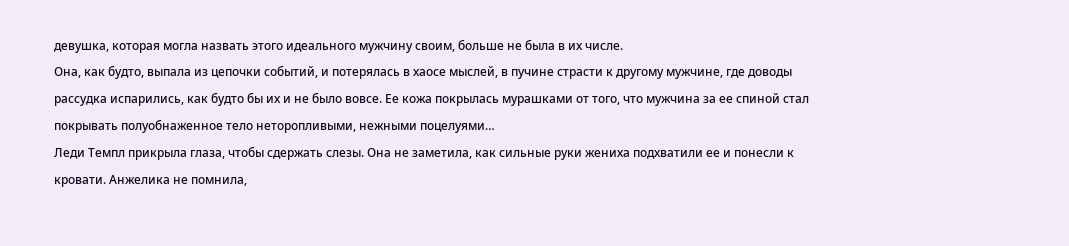девушка, которая могла назвать этого идеального мужчину своим, больше не была в их числе.
Она, как будто, выпала из цепочки событий, и потерялась в хаосе мыслей, в пучине страсти к другому мужчине, где доводы рассудка испарились, как будто бы их и не было вовсе. Ее кожа покрылась мурашками от того, что мужчина за ее спиной стал покрывать полуобнаженное тело неторопливыми, нежными поцелуями…
Леди Темпл прикрыла глаза, чтобы сдержать слезы. Она не заметила, как сильные руки жениха подхватили ее и понесли к кровати. Анжелика не помнила,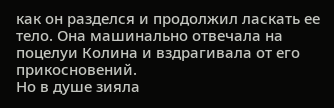как он разделся и продолжил ласкать ее тело. Она машинально отвечала на поцелуи Колина и вздрагивала от его прикосновений.
Но в душе зияла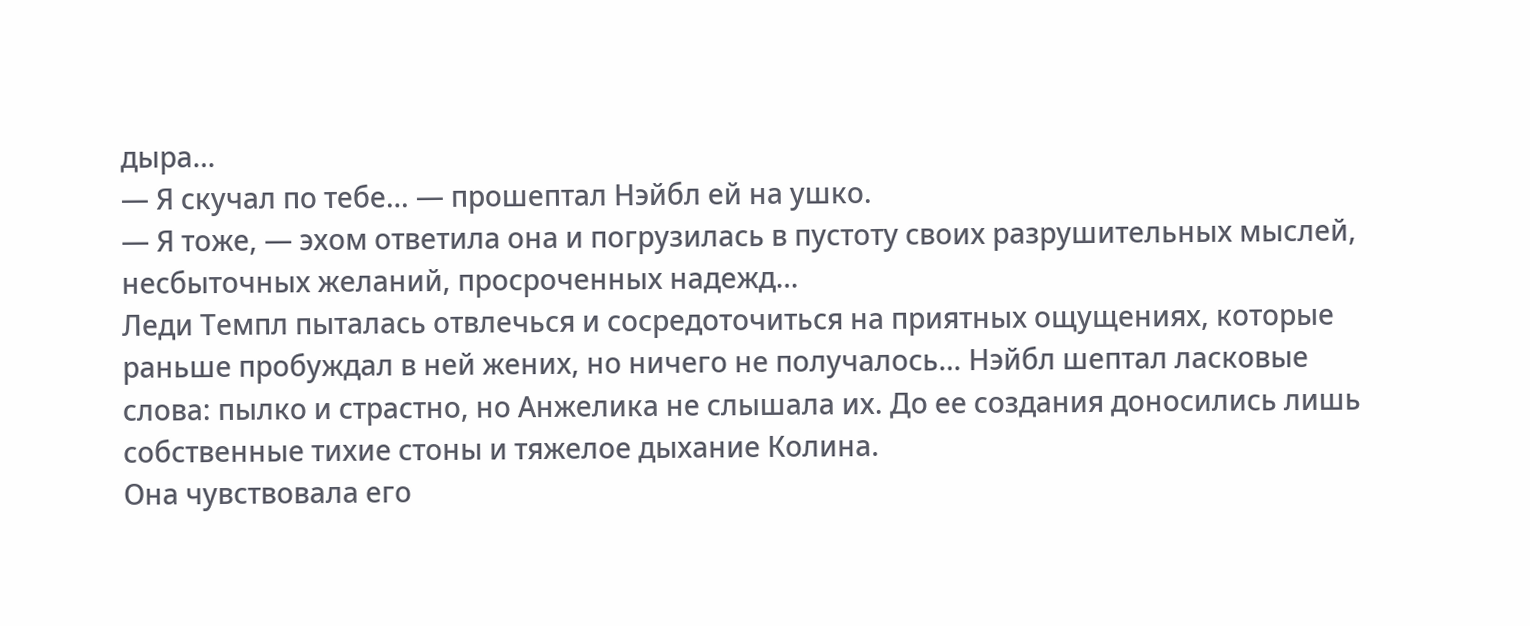дыра…
— Я скучал по тебе… — прошептал Нэйбл ей на ушко.
— Я тоже, — эхом ответила она и погрузилась в пустоту своих разрушительных мыслей, несбыточных желаний, просроченных надежд…
Леди Темпл пыталась отвлечься и сосредоточиться на приятных ощущениях, которые раньше пробуждал в ней жених, но ничего не получалось… Нэйбл шептал ласковые слова: пылко и страстно, но Анжелика не слышала их. До ее создания доносились лишь собственные тихие стоны и тяжелое дыхание Колина.
Она чувствовала его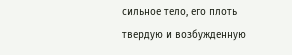сильное тело, его плоть твердую и возбужденную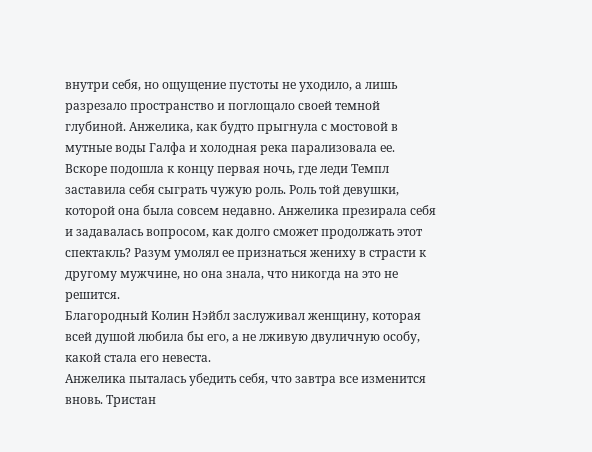внутри себя, но ощущение пустоты не уходило, а лишь разрезало пространство и поглощало своей темной глубиной. Анжелика, как будто прыгнула с мостовой в мутные воды Галфа и холодная река парализовала ее.
Вскоре подошла к концу первая ночь, где леди Темпл заставила себя сыграть чужую роль. Роль той девушки, которой она была совсем недавно. Анжелика презирала себя и задавалась вопросом, как долго сможет продолжать этот спектакль? Разум умолял ее признаться жениху в страсти к другому мужчине, но она знала, что никогда на это не решится.
Благородный Колин Нэйбл заслуживал женщину, которая всей душой любила бы его, а не лживую двуличную особу, какой стала его невеста.
Анжелика пыталась убедить себя, что завтра все изменится вновь. Тристан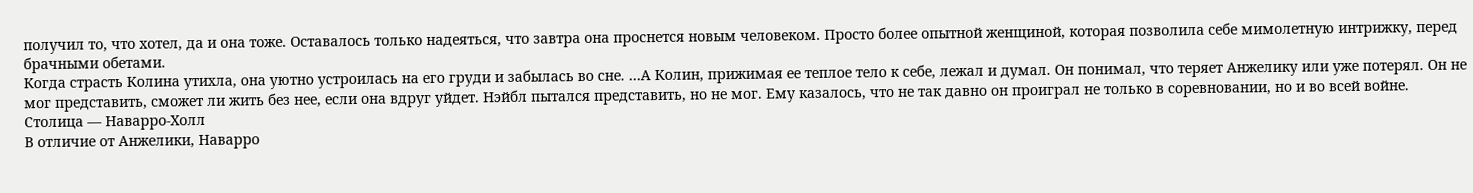получил то, что хотел, да и она тоже. Оставалось только надеяться, что завтра она проснется новым человеком. Просто более опытной женщиной, которая позволила себе мимолетную интрижку, перед брачными обетами.
Когда страсть Колина утихла, она уютно устроилась на его груди и забылась во сне. …А Колин, прижимая ее теплое тело к себе, лежал и думал. Он понимал, что теряет Анжелику или уже потерял. Он не мог представить, сможет ли жить без нее, если она вдруг уйдет. Нэйбл пытался представить, но не мог. Ему казалось, что не так давно он проиграл не только в соревновании, но и во всей войне.
Столица — Наварро-Холл
В отличие от Анжелики, Наварро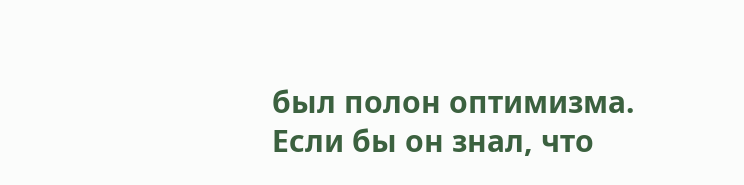был полон оптимизма. Если бы он знал, что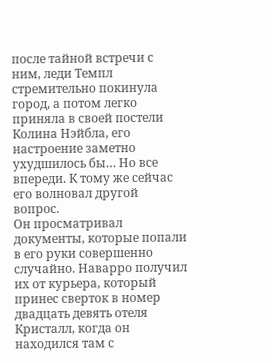после тайной встречи с ним, леди Темпл стремительно покинула город, а потом легко приняла в своей постели Колина Нэйбла, его настроение заметно ухудшилось бы… Но все впереди. К тому же сейчас его волновал другой вопрос.
Он просматривал документы, которые попали в его руки совершенно случайно. Наварро получил их от курьера, который принес сверток в номер двадцать девять отеля Кристалл, когда он находился там с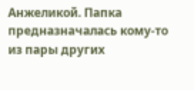Анжеликой. Папка предназначалась кому-то из пары других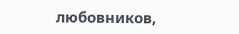любовников,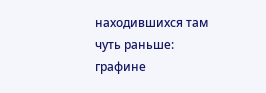находившихся там чуть раньше: графине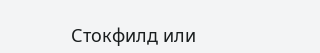Стокфилд или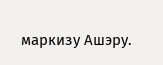маркизу Ашэру.